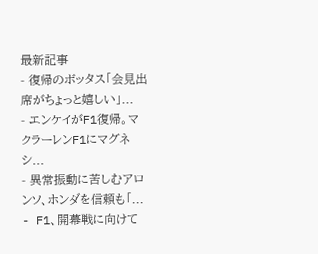最新記事
- 復帰のボッタス「会見出席がちょっと嬉しい」...
- エンケイがF1復帰。マクラーレンF1にマグネシ...
- 異常振動に苦しむアロンソ、ホンダを信頼も「...
- F1、開幕戦に向けて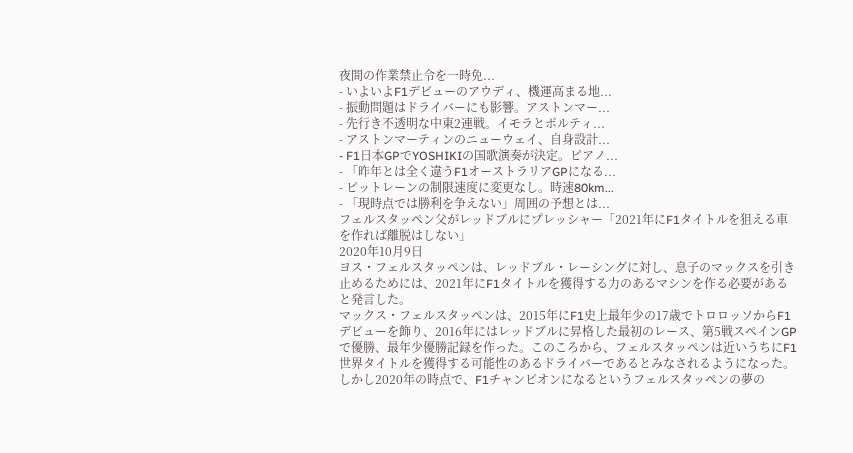夜間の作業禁止令を一時免...
- いよいよF1デビューのアウディ、機運高まる地...
- 振動問題はドライバーにも影響。アストンマー...
- 先行き不透明な中東2連戦。イモラとポルティ...
- アストンマーティンのニューウェイ、自身設計...
- F1日本GPでYOSHIKIの国歌演奏が決定。ピアノ...
- 「昨年とは全く違うF1オーストラリアGPになる...
- ピットレーンの制限速度に変更なし。時速80km...
- 「現時点では勝利を争えない」周囲の予想とは...
フェルスタッペン父がレッドブルにプレッシャー「2021年にF1タイトルを狙える車を作れば離脱はしない」
2020年10月9日
ヨス・フェルスタッペンは、レッドブル・レーシングに対し、息子のマックスを引き止めるためには、2021年にF1タイトルを獲得する力のあるマシンを作る必要があると発言した。
マックス・フェルスタッペンは、2015年にF1史上最年少の17歳でトロロッソからF1デビューを飾り、2016年にはレッドブルに昇格した最初のレース、第5戦スペインGPで優勝、最年少優勝記録を作った。このころから、フェルスタッペンは近いうちにF1世界タイトルを獲得する可能性のあるドライバーであるとみなされるようになった。
しかし2020年の時点で、F1チャンピオンになるというフェルスタッペンの夢の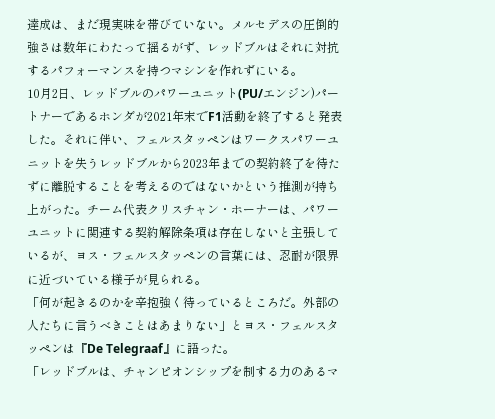達成は、まだ現実味を帯びていない。メルセデスの圧倒的強さは数年にわたって揺るがず、レッドブルはそれに対抗するパフォーマンスを持つマシンを作れずにいる。
10月2日、レッドブルのパワーユニット(PU/エンジン)パートナーであるホンダが2021年末でF1活動を終了すると発表した。それに伴い、フェルスタッペンはワークスパワーユニットを失うレッドブルから2023年までの契約終了を待たずに離脱することを考えるのではないかという推測が持ち上がった。チーム代表クリスチャン・ホーナーは、パワーユニットに関連する契約解除条項は存在しないと主張しているが、ヨス・フェルスタッペンの言葉には、忍耐が限界に近づいている様子が見られる。
「何が起きるのかを辛抱強く待っているところだ。外部の人たちに言うべきことはあまりない」とヨス・フェルスタッペンは『De Telegraaf』に語った。
「レッドブルは、チャンピオンシップを制する力のあるマ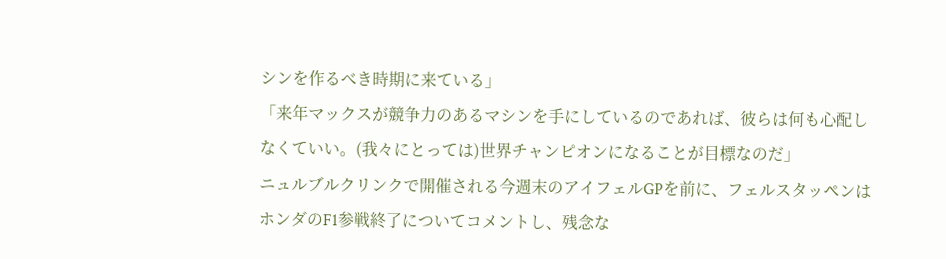シンを作るべき時期に来ている」
「来年マックスが競争力のあるマシンを手にしているのであれば、彼らは何も心配しなくていい。(我々にとっては)世界チャンピオンになることが目標なのだ」
ニュルブルクリンクで開催される今週末のアイフェルGPを前に、フェルスタッペンはホンダのF1参戦終了についてコメントし、残念な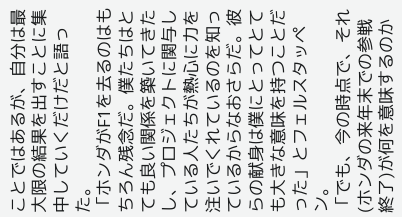ことではあるが、自分は最大限の結果を出すことに集中していくだけだと語った。
「ホンダがF1を去るのはもちろん残念だ。僕たちはとても良い関係を築いてきたし、プロジェクトに関与している人たちが熱心に力を注いでくれているのを知っているからなおさらだ。彼らの献身は僕にとってとても大きな意味を持つことだった」とフェルスタッペン。
「でも、今の時点で、それ(ホンダの来年末での参戦終了)が何を意味するのか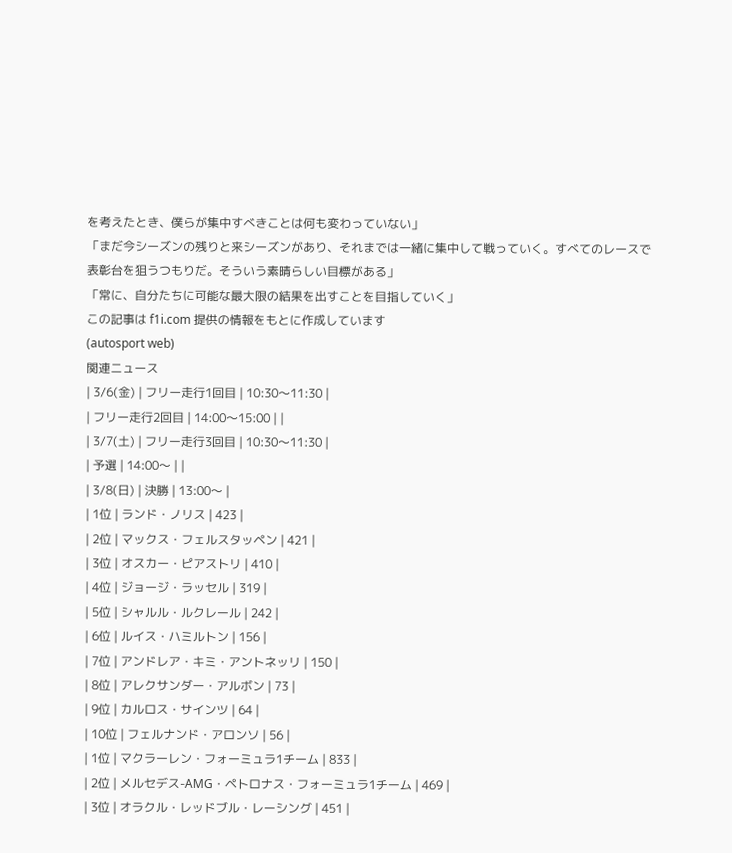を考えたとき、僕らが集中すべきことは何も変わっていない」
「まだ今シーズンの残りと来シーズンがあり、それまでは一緒に集中して戦っていく。すべてのレースで表彰台を狙うつもりだ。そういう素晴らしい目標がある」
「常に、自分たちに可能な最大限の結果を出すことを目指していく」
この記事は f1i.com 提供の情報をもとに作成しています
(autosport web)
関連ニュース
| 3/6(金) | フリー走行1回目 | 10:30〜11:30 |
| フリー走行2回目 | 14:00〜15:00 | |
| 3/7(土) | フリー走行3回目 | 10:30〜11:30 |
| 予選 | 14:00〜 | |
| 3/8(日) | 決勝 | 13:00〜 |
| 1位 | ランド・ノリス | 423 |
| 2位 | マックス・フェルスタッペン | 421 |
| 3位 | オスカー・ピアストリ | 410 |
| 4位 | ジョージ・ラッセル | 319 |
| 5位 | シャルル・ルクレール | 242 |
| 6位 | ルイス・ハミルトン | 156 |
| 7位 | アンドレア・キミ・アントネッリ | 150 |
| 8位 | アレクサンダー・アルボン | 73 |
| 9位 | カルロス・サインツ | 64 |
| 10位 | フェルナンド・アロンソ | 56 |
| 1位 | マクラーレン・フォーミュラ1チーム | 833 |
| 2位 | メルセデス-AMG・ペトロナス・フォーミュラ1チーム | 469 |
| 3位 | オラクル・レッドブル・レーシング | 451 |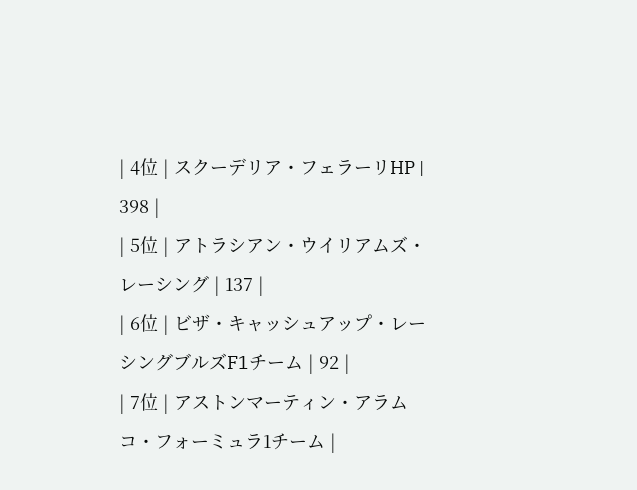| 4位 | スクーデリア・フェラーリHP | 398 |
| 5位 | アトラシアン・ウイリアムズ・レーシング | 137 |
| 6位 | ビザ・キャッシュアップ・レーシングブルズF1チーム | 92 |
| 7位 | アストンマーティン・アラムコ・フォーミュラ1チーム |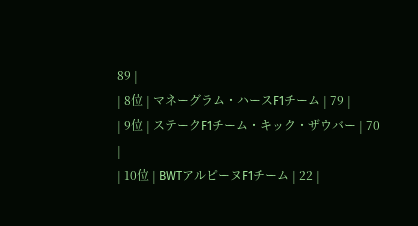89 |
| 8位 | マネーグラム・ハースF1チーム | 79 |
| 9位 | ステークF1チーム・キック・ザウバー | 70 |
| 10位 | BWTアルピーヌF1チーム | 22 |